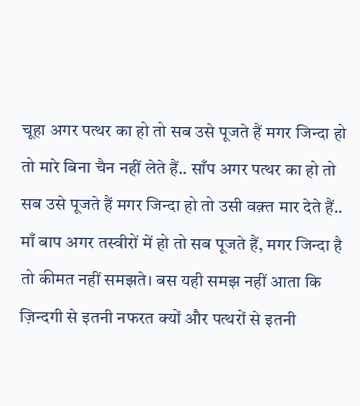चूहा अगर पत्थर का हो तो सब उसे पूजते हैं मगर जिन्दा हो तो मारे बिना चैन नहीं लेते हैं.. साँप अगर पत्थर का हो तो सब उसे पूजते हैं मगर जिन्दा हो तो उसी वक़्त मार देते हैं.. माँ बाप अगर तस्वीरों में हो तो सब पूजते हैं, मगर जिन्दा है तो कीमत नहीं समझते। बस यही समझ नहीं आता कि ज़िन्दगी से इतनी नफरत क्यों और पत्थरों से इतनी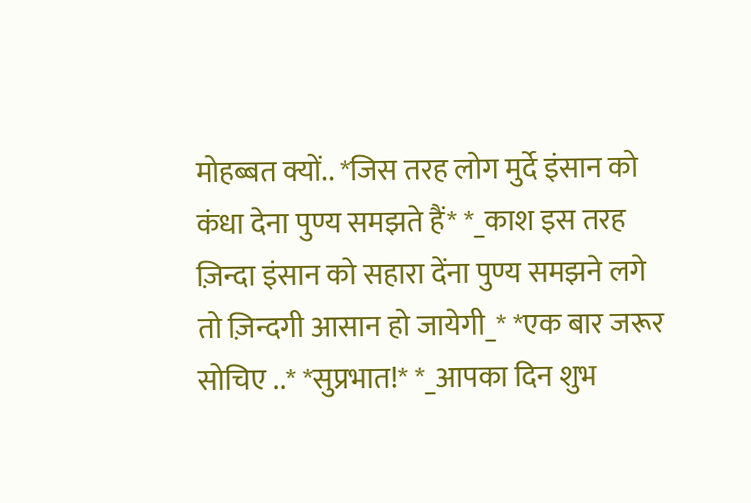मोहब्बत क्यों.. *जिस तरह लोग मुर्दे इंसान को कंधा देना पुण्य समझते हैं* *_काश इस तरह ज़िन्दा इंसान को सहारा देंना पुण्य समझने लगे तो ज़िन्दगी आसान हो जायेगी_* *एक बार जरूर सोचिए ..* *सुप्रभात!* *_आपका दिन शुभ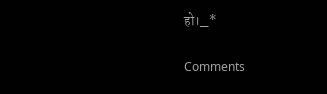हो।_*

Comments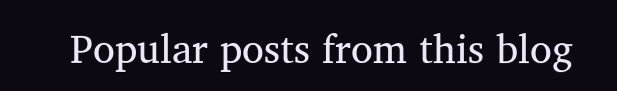Popular posts from this blog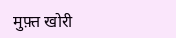मुफ़्त खोरी